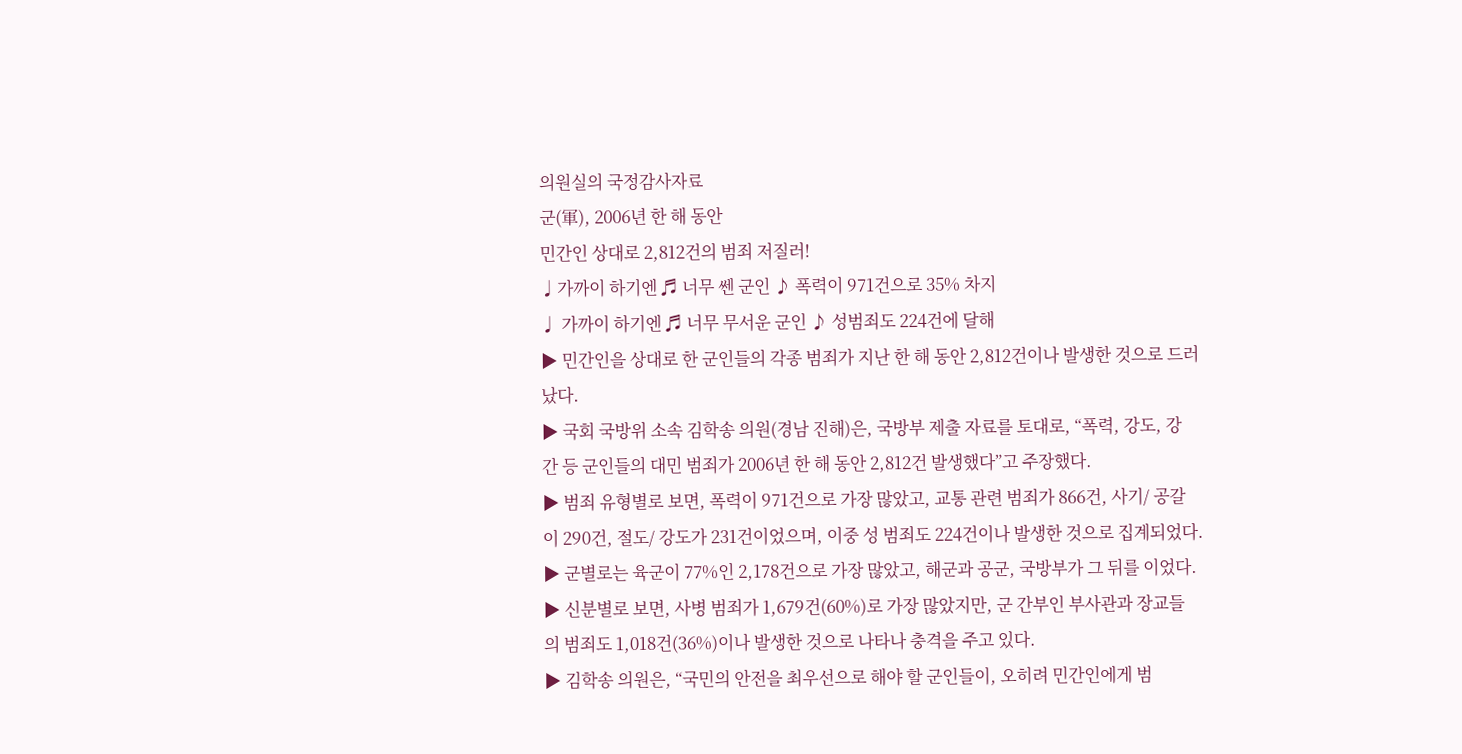의원실의 국정감사자료
군(軍), 2006년 한 해 동안
민간인 상대로 2,812건의 범죄 저질러!
♩가까이 하기엔 ♬ 너무 쎈 군인 ♪ 폭력이 971건으로 35% 차지
♩ 가까이 하기엔 ♬ 너무 무서운 군인 ♪ 성범죄도 224건에 달해
▶ 민간인을 상대로 한 군인들의 각종 범죄가 지난 한 해 동안 2,812건이나 발생한 것으로 드러
났다.
▶ 국회 국방위 소속 김학송 의원(경남 진해)은, 국방부 제출 자료를 토대로, “폭력, 강도, 강
간 등 군인들의 대민 범죄가 2006년 한 해 동안 2,812건 발생했다”고 주장했다.
▶ 범죄 유형별로 보면, 폭력이 971건으로 가장 많았고, 교통 관련 범죄가 866건, 사기/ 공갈
이 290건, 절도/ 강도가 231건이었으며, 이중 성 범죄도 224건이나 발생한 것으로 집계되었다.
▶ 군별로는 육군이 77%인 2,178건으로 가장 많았고, 해군과 공군, 국방부가 그 뒤를 이었다.
▶ 신분별로 보면, 사병 범죄가 1,679건(60%)로 가장 많았지만, 군 간부인 부사관과 장교들
의 범죄도 1,018건(36%)이나 발생한 것으로 나타나 충격을 주고 있다.
▶ 김학송 의원은, “국민의 안전을 최우선으로 해야 할 군인들이, 오히려 민간인에게 범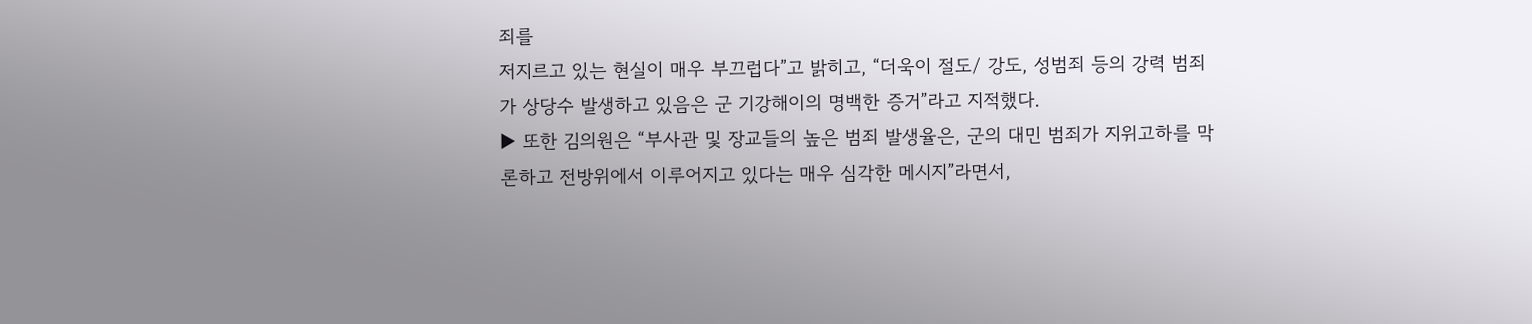죄를
저지르고 있는 현실이 매우 부끄럽다”고 밝히고, “더욱이 절도/ 강도, 성범죄 등의 강력 범죄
가 상당수 발생하고 있음은 군 기강해이의 명백한 증거”라고 지적했다.
▶ 또한 김의원은 “부사관 및 장교들의 높은 범죄 발생율은, 군의 대민 범죄가 지위고하를 막
론하고 전방위에서 이루어지고 있다는 매우 심각한 메시지”라면서,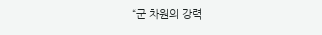“군 차원의 강력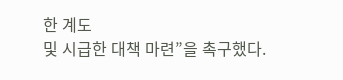한 계도
및 시급한 대책 마련”을 촉구했다.